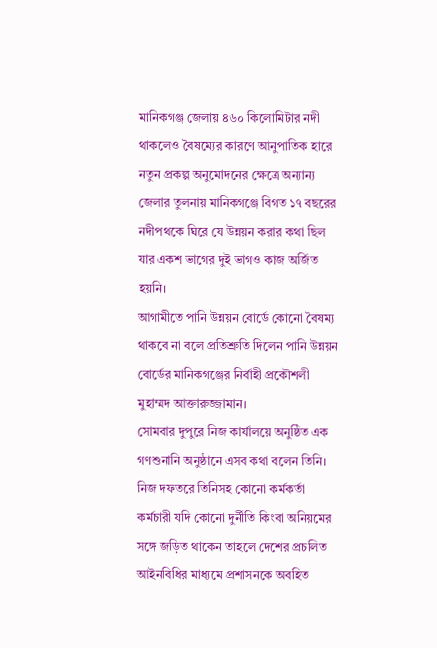মানিকগঞ্জ জেলায় ৪৬০ কিলোমিটার নদী থাকলেও বৈষম্যের কারণে আনুপাতিক হারে নতুন প্রকল্প অনুমোদনের ক্ষেত্রে অন্যান্য জেলার তুলনায় মানিকগঞ্জে বিগত ১৭ বছরের নদীপথকে ঘিরে যে উন্নয়ন করার কথা ছিল যার একশ ভাগের দুই ভাগও কাজ অর্জিত হয়নি।
আগামীতে পানি উন্নয়ন বোর্ডে কোনো বৈষম্য থাকবে না বলে প্রতিশ্রুতি দিলেন পানি উন্নয়ন বোর্ডের মানিকগঞ্জের নির্বাহী প্রকৌশলী মুহাম্মদ আক্তারুজ্জামান।
সোমবার দুপুরে নিজ কার্যালয়ে অনুষ্ঠিত এক গণশুনানি অনুষ্ঠানে এসব কথা বলেন তিনি। নিজ দফতরে তিনিসহ কোনো কর্মকর্তা কর্মচারী যদি কোনো দুর্নীতি কিংবা অনিয়মের সঙ্গে জড়িত থাকেন তাহলে দেশের প্রচলিত আইনবিধির মাধ্যমে প্রশাসনকে অবহিত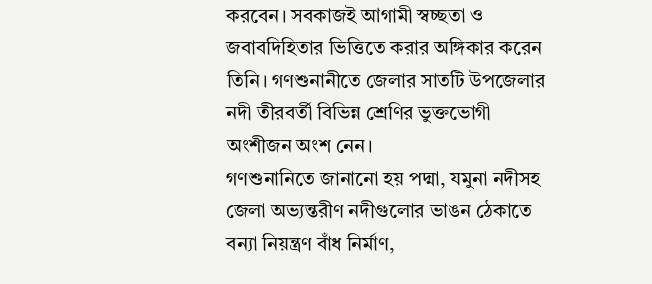করবেন। সবকাজই আগামী স্বচ্ছতা ও জবাবদিহিতার ভিত্তিতে করার অঙ্গিকার করেন তিনি। গণশুনানীতে জেলার সাতটি উপজেলার নদী তীরবর্তী বিভিন্ন শ্রেণির ভুক্তভোগী অংশীজন অংশ নেন।
গণশুনানিতে জানানো হয় পদ্মা, যমুনা নদীসহ জেলা অভ্যন্তরীণ নদীগুলোর ভাঙন ঠেকাতে বন্যা নিয়ন্ত্রণ বাঁধ নির্মাণ,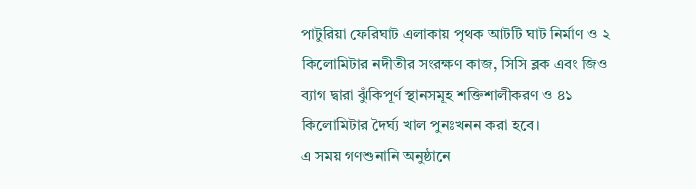পাটুরিয়া ফেরিঘাট এলাকায় পৃথক আটটি ঘাট নির্মাণ ও ২ কিলোমিটার নদীতীর সংরক্ষণ কাজ, সিসি ব্লক এবং জিও ব্যাগ দ্বারা ঝুঁকিপূর্ণ স্থানসমূহ শক্তিশালীকরণ ও ৪১ কিলোমিটার দৈর্ঘ্য খাল পুনঃখনন করা হবে।
এ সময় গণশুনানি অনুষ্ঠানে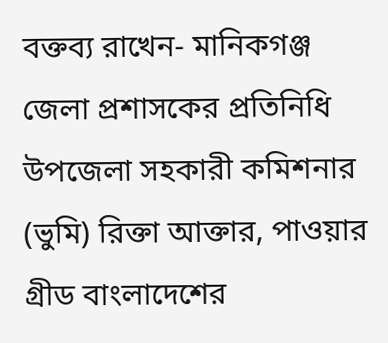বক্তব্য রাখেন- মানিকগঞ্জ জেলা প্রশাসকের প্রতিনিধি উপজেলা সহকারী কমিশনার (ভুমি) রিক্তা আক্তার, পাওয়ার গ্রীড বাংলাদেশের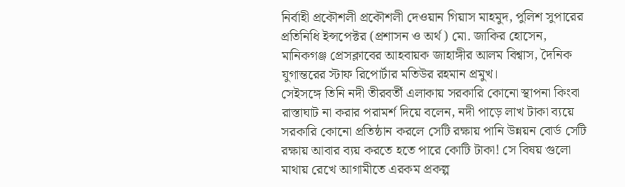নির্বাহী প্রকৌশলী প্রকৌশলী দেওয়ান গিয়াস মাহমুদ, পুলিশ সুপারের প্রতিনিধি ইন্সপেক্টর (প্রশাসন ও অর্থ) মো. জাকির হোসেন, মানিকগঞ্জ প্রেসক্লাবের আহবায়ক জাহাঙ্গীর আলম বিশ্বাস, দৈনিক যুগান্তরের স্টাফ রিপোর্টার মতিউর রহমান প্রমুখ।
সেইসঙ্গে তিনি নদী তীরবর্তী এলাকায় সরকারি কোনো স্থাপনা কিংবা রাস্তাঘাট না করার পরামর্শ দিয়ে বলেন, নদী পাড়ে লাখ টাকা ব্যয়ে সরকারি কোনো প্রতিষ্ঠান করলে সেটি রক্ষায় পানি উন্নয়ন বোর্ড সেটি রক্ষায় আবার ব্যয় করতে হতে পারে কোটি টাকা! সে বিষয় গুলো মাথায় রেখে আগামীতে এরকম প্রকল্প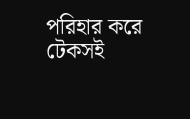পরিহার করে টেকসই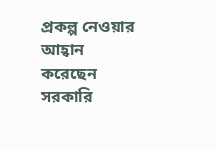প্রকল্প নেওয়ার আহ্বান করেছেন সরকারি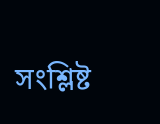সংশ্লিষ্ট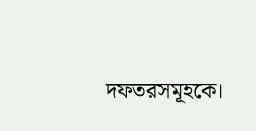দফতরসমূহকে।